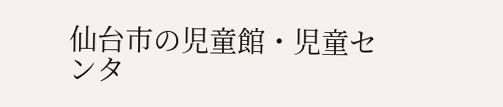仙台市の児童館・児童センタ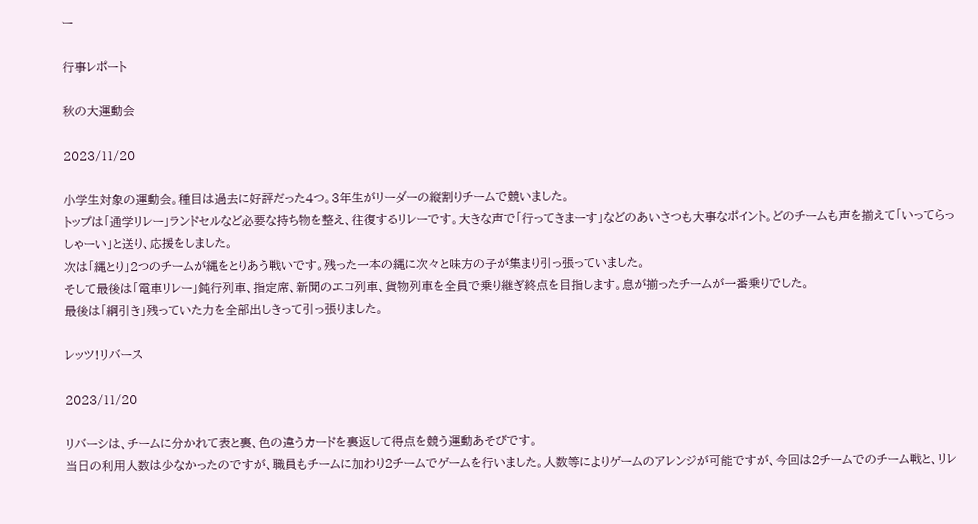ー

行事レポート

秋の大運動会

2023/11/20

小学生対象の運動会。種目は過去に好評だった4つ。3年生がリーダーの縦割りチームで競いました。
トップは「通学リレー」ランドセルなど必要な持ち物を整え、往復するリレーです。大きな声で「行ってきまーす」などのあいさつも大事なポイント。どのチームも声を揃えて「いってらっしゃーい」と送り、応援をしました。
次は「縄とり」2つのチームが縄をとりあう戦いです。残った一本の縄に次々と味方の子が集まり引っ張っていました。
そして最後は「電車リレー」鈍行列車、指定席、新聞のエコ列車、貨物列車を全員で乗り継ぎ終点を目指します。息が揃ったチームが一番乗りでした。
最後は「綱引き」残っていた力を全部出しきって引っ張りました。

レッツ!リバース

2023/11/20

リバーシは、チームに分かれて表と裏、色の違うカードを裏返して得点を競う運動あそびです。
当日の利用人数は少なかったのですが、職員もチームに加わり2チームでゲームを行いました。人数等によりゲームのアレンジが可能ですが、今回は2チームでのチーム戦と、リレ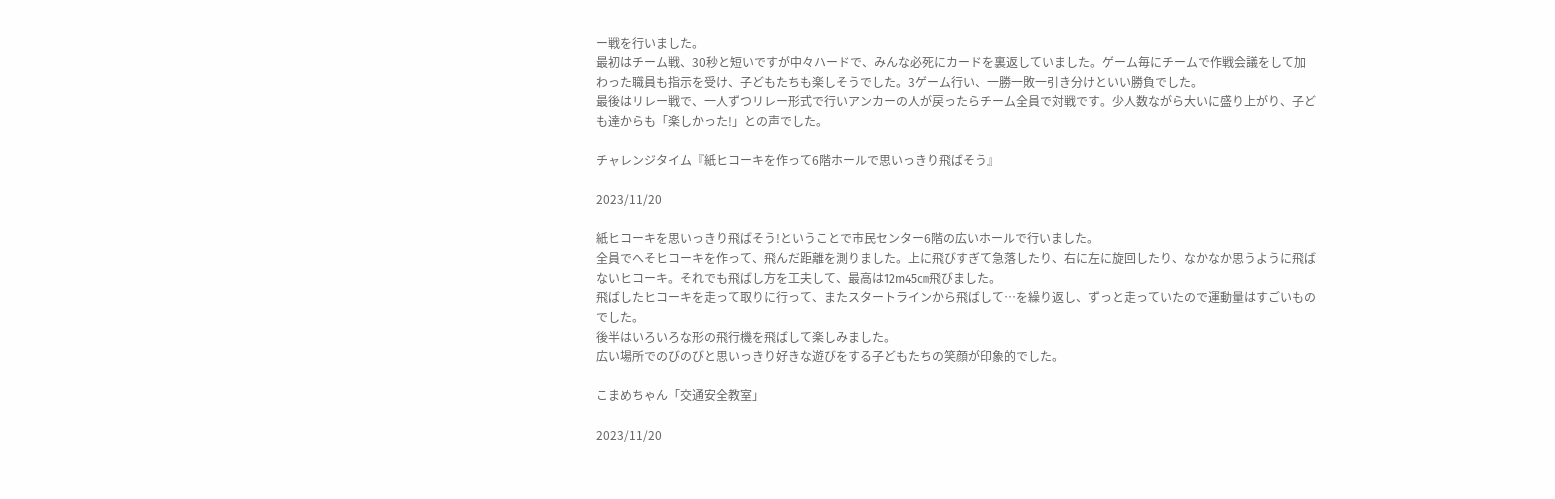ー戦を行いました。
最初はチーム戦、30秒と短いですが中々ハードで、みんな必死にカードを裏返していました。ゲーム毎にチームで作戦会議をして加わった職員も指示を受け、子どもたちも楽しそうでした。3ゲーム行い、一勝一敗一引き分けといい勝負でした。
最後はリレー戦で、一人ずつリレー形式で行いアンカーの人が戻ったらチーム全員で対戦です。少人数ながら大いに盛り上がり、子ども達からも「楽しかった!」との声でした。

チャレンジタイム『紙ヒコーキを作って6階ホールで思いっきり飛ばそう』

2023/11/20

紙ヒコーキを思いっきり飛ばそう!ということで市民センター6階の広いホールで行いました。
全員でへそヒコーキを作って、飛んだ距離を測りました。上に飛びすぎて急落したり、右に左に旋回したり、なかなか思うように飛ばないヒコーキ。それでも飛ばし方を工夫して、最高は12m45㎝飛びました。
飛ばしたヒコーキを走って取りに行って、またスタートラインから飛ばして…を繰り返し、ずっと走っていたので運動量はすごいものでした。
後半はいろいろな形の飛行機を飛ばして楽しみました。
広い場所でのびのびと思いっきり好きな遊びをする子どもたちの笑顔が印象的でした。

こまめちゃん「交通安全教室」

2023/11/20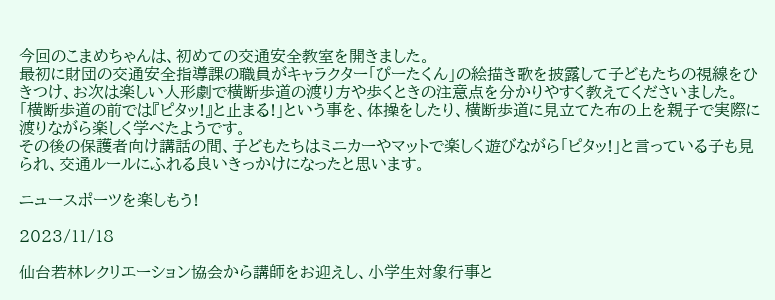今回のこまめちゃんは、初めての交通安全教室を開きました。
最初に財団の交通安全指導課の職員がキャラクター「ぴーたくん」の絵描き歌を披露して子どもたちの視線をひきつけ、お次は楽しい人形劇で横断歩道の渡り方や歩くときの注意点を分かりやすく教えてくださいました。
「横断歩道の前では『ピタッ!』と止まる!」という事を、体操をしたり、横断歩道に見立てた布の上を親子で実際に渡りながら楽しく学べたようです。
その後の保護者向け講話の間、子どもたちはミニカーやマットで楽しく遊びながら「ピタッ!」と言っている子も見られ、交通ルールにふれる良いきっかけになったと思います。

ニュースポーツを楽しもう!

2023/11/18

仙台若林レクリエーション協会から講師をお迎えし、小学生対象行事と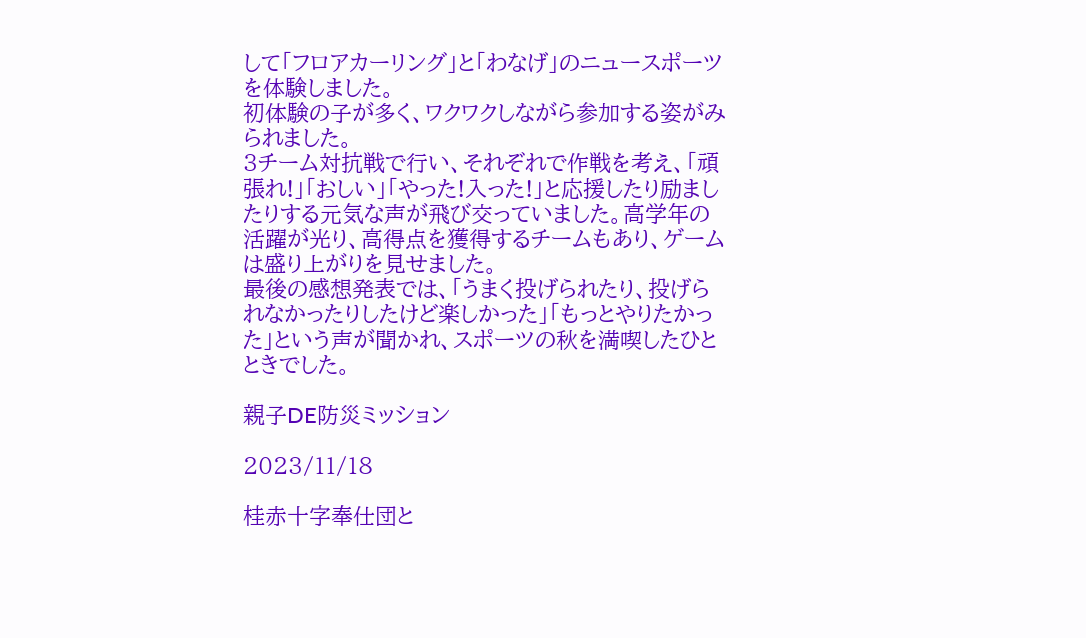して「フロアカーリング」と「わなげ」のニュースポーツを体験しました。
初体験の子が多く、ワクワクしながら参加する姿がみられました。
3チーム対抗戦で行い、それぞれで作戦を考え、「頑張れ!」「おしい」「やった!入った!」と応援したり励ましたりする元気な声が飛び交っていました。高学年の活躍が光り、高得点を獲得するチームもあり、ゲームは盛り上がりを見せました。
最後の感想発表では、「うまく投げられたり、投げられなかったりしたけど楽しかった」「もっとやりたかった」という声が聞かれ、スポーツの秋を満喫したひとときでした。

親子DE防災ミッション

2023/11/18

桂赤十字奉仕団と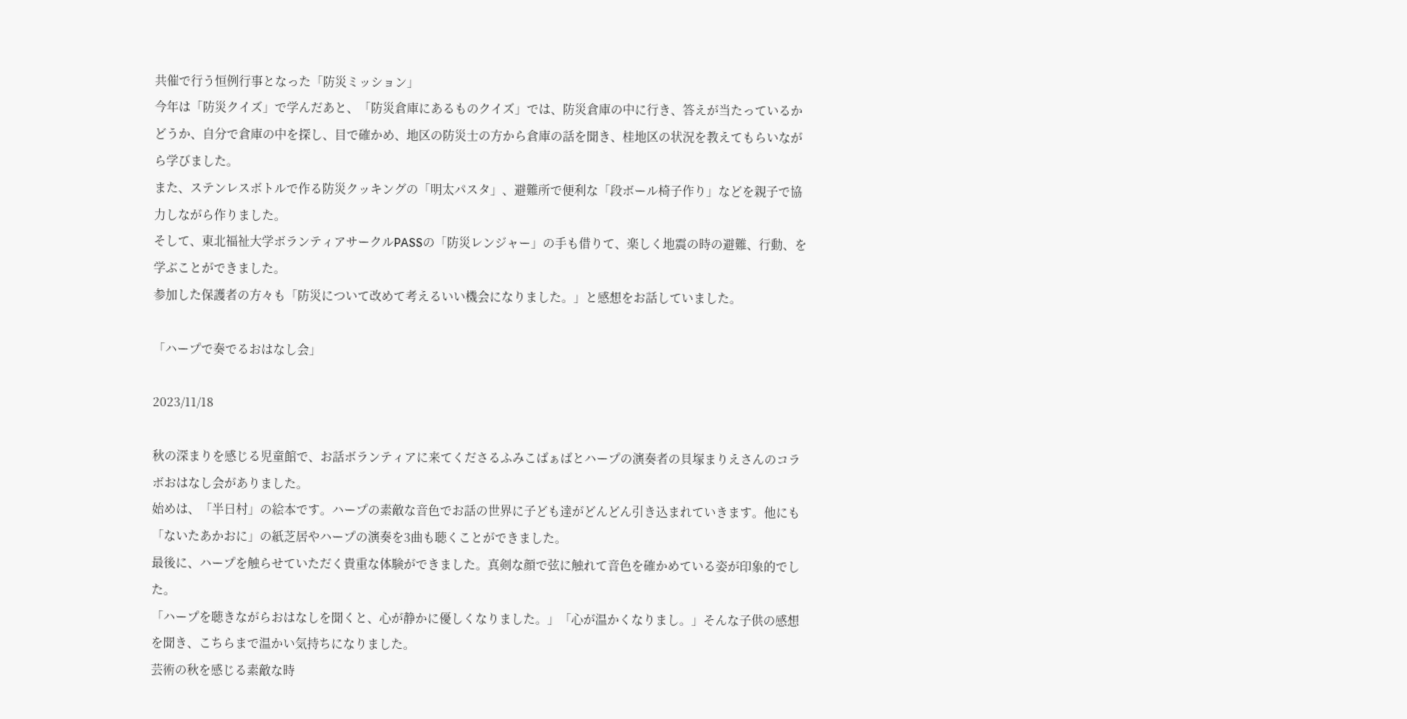共催で行う恒例行事となった「防災ミッション」
今年は「防災クイズ」で学んだあと、「防災倉庫にあるものクイズ」では、防災倉庫の中に行き、答えが当たっているかどうか、自分で倉庫の中を探し、目で確かめ、地区の防災士の方から倉庫の話を聞き、桂地区の状況を教えてもらいながら学びました。
また、ステンレスボトルで作る防災クッキングの「明太パスタ」、避難所で便利な「段ボール椅子作り」などを親子で協力しながら作りました。
そして、東北福祉大学ボランティアサークルPASSの「防災レンジャー」の手も借りて、楽しく地震の時の避難、行動、を学ぶことができました。
参加した保護者の方々も「防災について改めて考えるいい機会になりました。」と感想をお話していました。

「ハープで奏でるおはなし会」

2023/11/18

秋の深まりを感じる児童館で、お話ボランティアに来てくださるふみこばぁばとハープの演奏者の貝塚まりえさんのコラボおはなし会がありました。
始めは、「半日村」の絵本です。ハープの素敵な音色でお話の世界に子ども達がどんどん引き込まれていきます。他にも「ないたあかおに」の紙芝居やハープの演奏を3曲も聴くことができました。
最後に、ハープを触らせていただく貴重な体験ができました。真剣な顔で弦に触れて音色を確かめている姿が印象的でした。
「ハープを聴きながらおはなしを聞くと、心が静かに優しくなりました。」「心が温かくなりまし。」そんな子供の感想を聞き、こちらまで温かい気持ちになりました。
芸術の秋を感じる素敵な時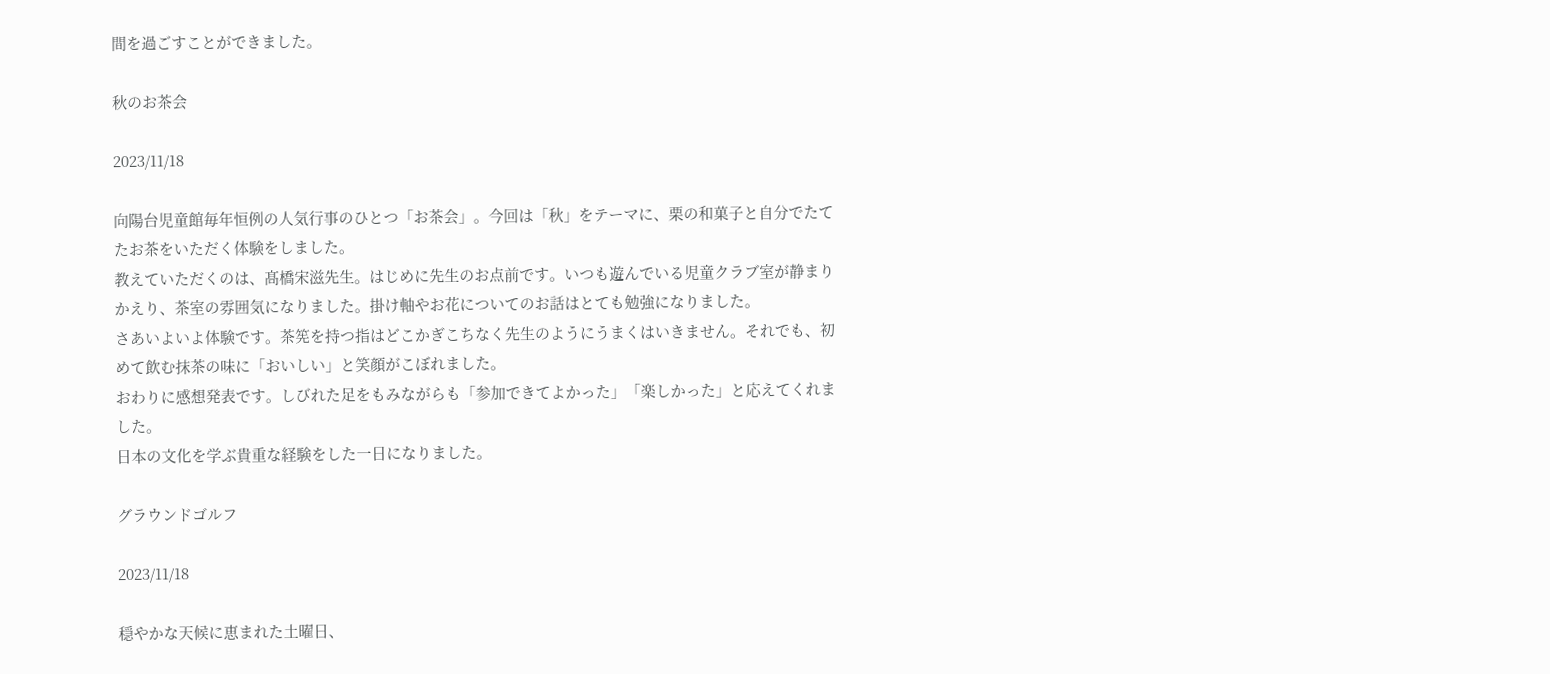間を過ごすことができました。

秋のお茶会

2023/11/18

向陽台児童館毎年恒例の人気行事のひとつ「お茶会」。今回は「秋」をテーマに、栗の和菓子と自分でたてたお茶をいただく体験をしました。
教えていただくのは、髙橋宋滋先生。はじめに先生のお点前です。いつも遊んでいる児童クラブ室が静まりかえり、茶室の雰囲気になりました。掛け軸やお花についてのお話はとても勉強になりました。
さあいよいよ体験です。茶筅を持つ指はどこかぎこちなく先生のようにうまくはいきません。それでも、初めて飲む抹茶の味に「おいしい」と笑顔がこぼれました。
おわりに感想発表です。しびれた足をもみながらも「参加できてよかった」「楽しかった」と応えてくれました。
日本の文化を学ぶ貴重な経験をした一日になりました。

グラウンドゴルフ

2023/11/18

穏やかな天候に恵まれた土曜日、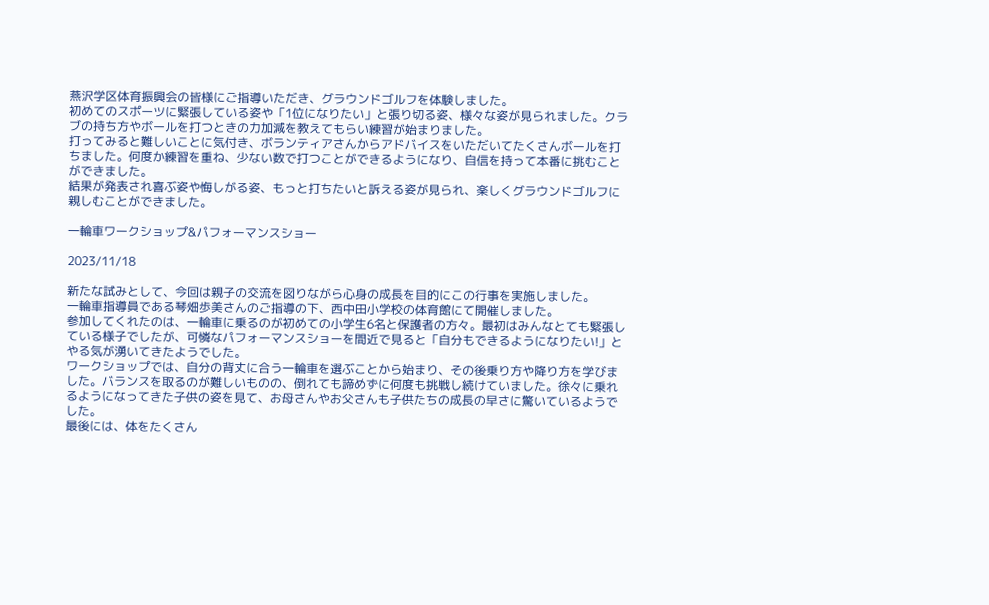燕沢学区体育振興会の皆様にご指導いただき、グラウンドゴルフを体験しました。
初めてのスポーツに緊張している姿や「1位になりたい」と張り切る姿、様々な姿が見られました。クラブの持ち方やボールを打つときの力加減を教えてもらい練習が始まりました。
打ってみると難しいことに気付き、ボランティアさんからアドバイスをいただいてたくさんボールを打ちました。何度か練習を重ね、少ない数で打つことができるようになり、自信を持って本番に挑むことができました。
結果が発表され喜ぶ姿や悔しがる姿、もっと打ちたいと訴える姿が見られ、楽しくグラウンドゴルフに親しむことができました。

一輪車ワークショップ&パフォーマンスショー

2023/11/18

新たな試みとして、今回は親子の交流を図りながら心身の成長を目的にこの行事を実施しました。
一輪車指導員である琴畑歩美さんのご指導の下、西中田小学校の体育館にて開催しました。
参加してくれたのは、一輪車に乗るのが初めての小学生6名と保護者の方々。最初はみんなとても緊張している様子でしたが、可憐なパフォーマンスショーを間近で見ると「自分もできるようになりたい!」とやる気が湧いてきたようでした。
ワークショップでは、自分の背丈に合う一輪車を選ぶことから始まり、その後乗り方や降り方を学びました。バランスを取るのが難しいものの、倒れても諦めずに何度も挑戦し続けていました。徐々に乗れるようになってきた子供の姿を見て、お母さんやお父さんも子供たちの成長の早さに驚いているようでした。
最後には、体をたくさん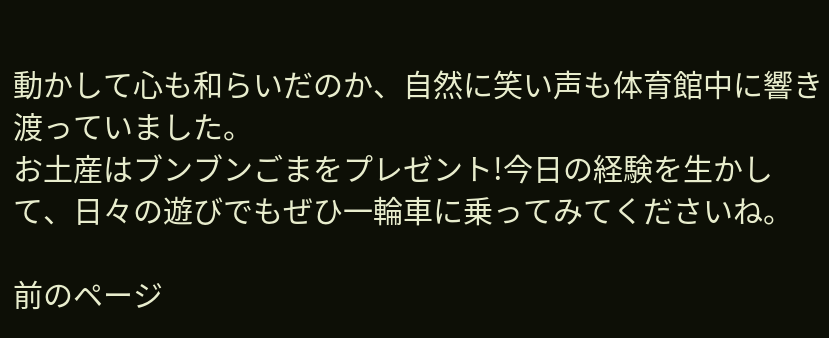動かして心も和らいだのか、自然に笑い声も体育館中に響き渡っていました。
お土産はブンブンごまをプレゼント!今日の経験を生かして、日々の遊びでもぜひ一輪車に乗ってみてくださいね。

前のページ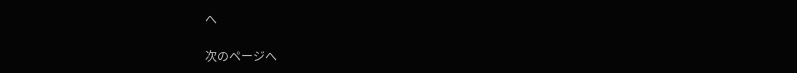へ

次のページへ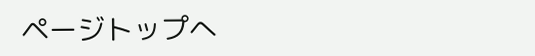ページトップへ